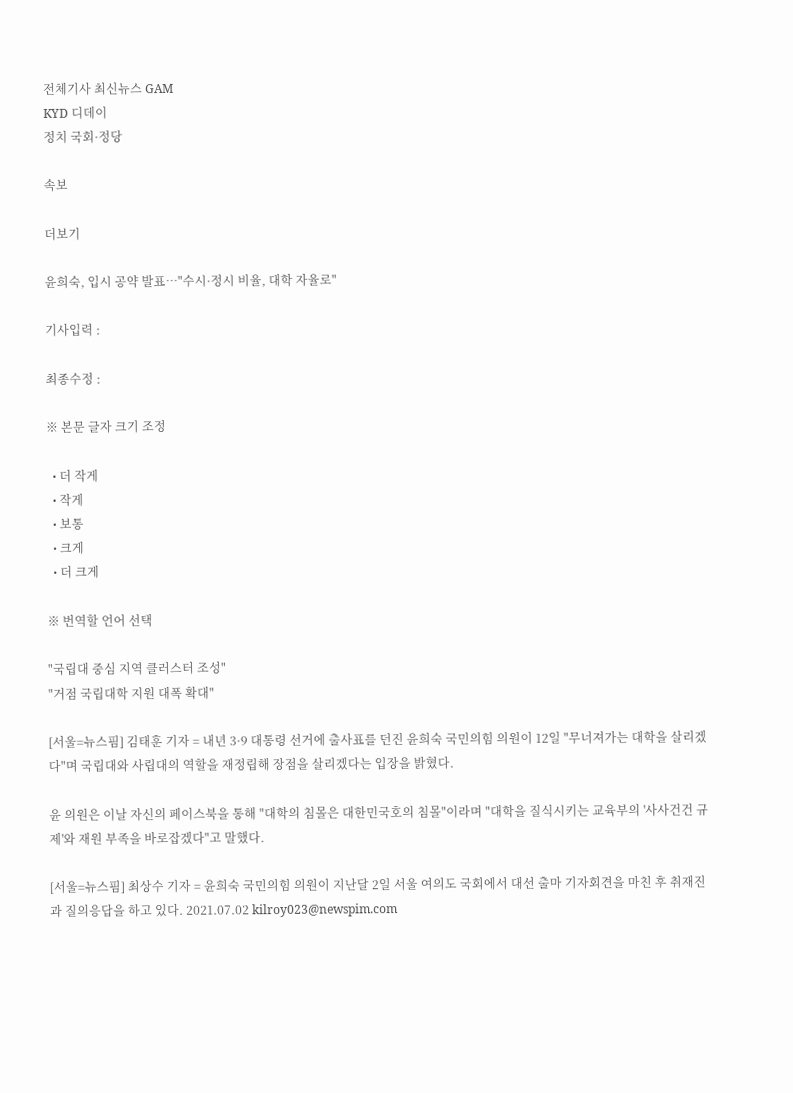전체기사 최신뉴스 GAM
KYD 디데이
정치 국회·정당

속보

더보기

윤희숙, 입시 공약 발표…"수시·정시 비율, 대학 자율로"

기사입력 :

최종수정 :

※ 본문 글자 크기 조정

  • 더 작게
  • 작게
  • 보통
  • 크게
  • 더 크게

※ 번역할 언어 선택

"국립대 중심 지역 클러스터 조성"
"거점 국립대학 지원 대폭 확대"

[서울=뉴스핌] 김태훈 기자 = 내년 3·9 대통령 선거에 출사표를 던진 윤희숙 국민의힘 의원이 12일 "무너져가는 대학을 살리겠다"며 국립대와 사립대의 역할을 재정립해 장점을 살리겠다는 입장을 밝혔다.

윤 의원은 이날 자신의 페이스북을 통해 "대학의 침몰은 대한민국호의 침몰"이라며 "대학을 질식시키는 교육부의 '사사건건 규제'와 재원 부족을 바로잡겠다"고 말했다.

[서울=뉴스핌] 최상수 기자 = 윤희숙 국민의힘 의원이 지난달 2일 서울 여의도 국회에서 대선 출마 기자회견을 마친 후 취재진과 질의응답을 하고 있다. 2021.07.02 kilroy023@newspim.com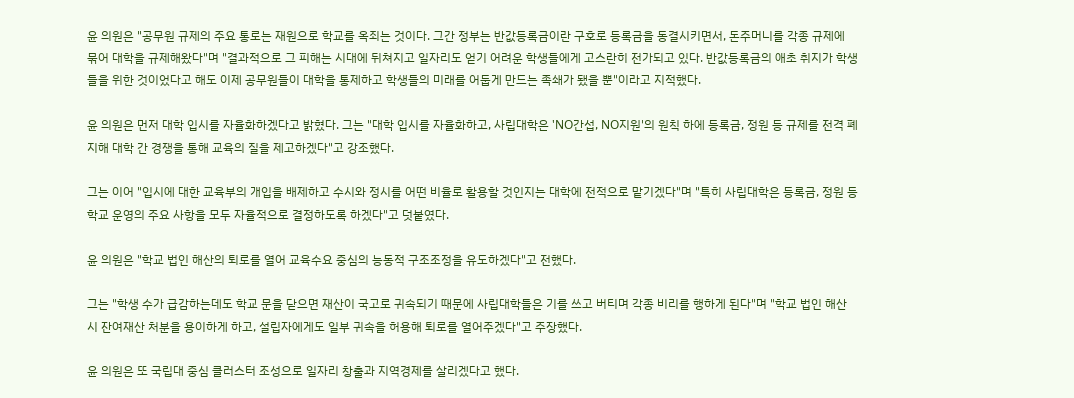윤 의원은 "공무원 규제의 주요 통로는 재원으로 학교를 옥죄는 것이다. 그간 정부는 반값등록금이란 구호로 등록금을 동결시키면서, 돈주머니를 각종 규제에 묶어 대학을 규제해왔다"며 "결과적으로 그 피해는 시대에 뒤쳐지고 일자리도 얻기 어려운 학생들에게 고스란히 전가되고 있다. 반값등록금의 애초 취지가 학생들을 위한 것이었다고 해도 이제 공무원들이 대학을 통제하고 학생들의 미래를 어둡게 만드는 족쇄가 됐을 뿐"이라고 지적했다.

윤 의원은 먼저 대학 입시를 자율화하겠다고 밝혔다. 그는 "대학 입시를 자율화하고, 사립대학은 'NO간섭, NO지원'의 원칙 하에 등록금, 정원 등 규제를 전격 폐지해 대학 간 경쟁을 통해 교육의 질을 제고하겠다"고 강조했다.

그는 이어 "입시에 대한 교육부의 개입을 배제하고 수시와 정시를 어떤 비율로 활용할 것인지는 대학에 전적으로 맡기겠다"며 "특히 사립대학은 등록금, 정원 등 학교 운영의 주요 사항을 모두 자율적으로 결정하도록 하겠다"고 덧붙였다.

윤 의원은 "학교 법인 해산의 퇴로를 열어 교육수요 중심의 능동적 구조조정을 유도하겠다"고 전했다.

그는 "학생 수가 급감하는데도 학교 문을 닫으면 재산이 국고로 귀속되기 때문에 사립대학들은 기를 쓰고 버티며 각종 비리를 행하게 된다"며 "학교 법인 해산 시 잔여재산 처분을 용이하게 하고, 설립자에게도 일부 귀속을 허용해 퇴로를 열어주겠다"고 주장했다.

윤 의원은 또 국립대 중심 클러스터 조성으로 일자리 창출과 지역경제를 살리겠다고 했다.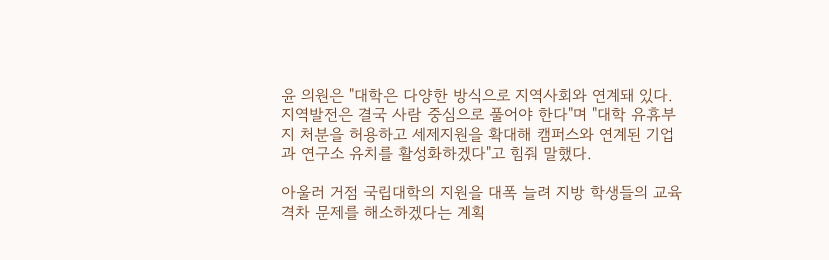윤 의원은 "대학은 다양한 방식으로 지역사회와 연계돼 있다. 지역발전은 결국 사람 중심으로 풀어야 한다"며 "대학 유휴부지 처분을 허용하고 세제지원을 확대해 캠퍼스와 연계된 기업과 연구소 유치를 활성화하겠다"고 힘줘 말했다.

아울러 거점 국립대학의 지원을 대폭 늘려 지방 학생들의 교육격차 문제를 해소하겠다는 계획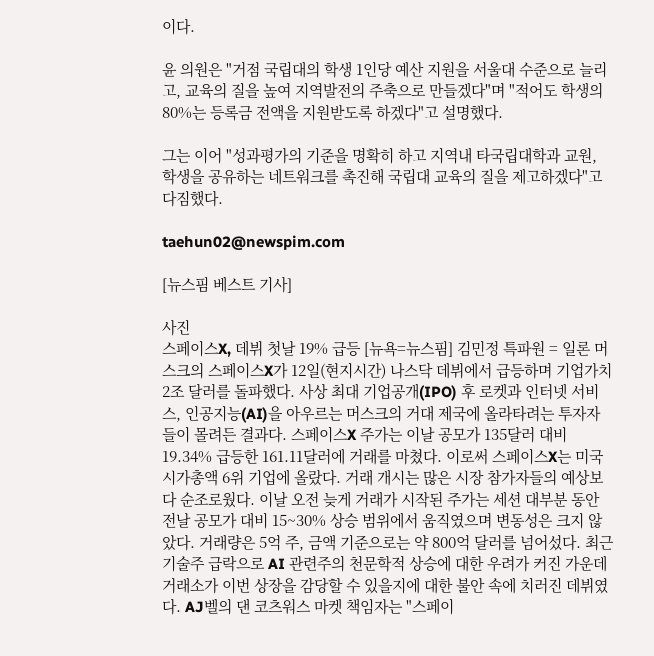이다.

윤 의원은 "거점 국립대의 학생 1인당 예산 지원을 서울대 수준으로 늘리고, 교육의 질을 높여 지역발전의 주축으로 만들겠다"며 "적어도 학생의 80%는 등록금 전액을 지원받도록 하겠다"고 설명했다.

그는 이어 "성과평가의 기준을 명확히 하고 지역내 타국립대학과 교원, 학생을 공유하는 네트워크를 촉진해 국립대 교육의 질을 제고하겠다"고 다짐했다.

taehun02@newspim.com

[뉴스핌 베스트 기사]

사진
스페이스X, 데뷔 첫날 19% 급등 [뉴욕=뉴스핌] 김민정 특파원 = 일론 머스크의 스페이스X가 12일(현지시간) 나스닥 데뷔에서 급등하며 기업가치 2조 달러를 돌파했다. 사상 최대 기업공개(IPO) 후 로켓과 인터넷 서비스, 인공지능(AI)을 아우르는 머스크의 거대 제국에 올라타려는 투자자들이 몰려든 결과다. 스페이스X 주가는 이날 공모가 135달러 대비 19.34% 급등한 161.11달러에 거래를 마쳤다. 이로써 스페이스X는 미국 시가총액 6위 기업에 올랐다. 거래 개시는 많은 시장 참가자들의 예상보다 순조로웠다. 이날 오전 늦게 거래가 시작된 주가는 세션 대부분 동안 전날 공모가 대비 15~30% 상승 범위에서 움직였으며 변동성은 크지 않았다. 거래량은 5억 주, 금액 기준으로는 약 800억 달러를 넘어섰다. 최근 기술주 급락으로 AI 관련주의 천문학적 상승에 대한 우려가 커진 가운데 거래소가 이번 상장을 감당할 수 있을지에 대한 불안 속에 치러진 데뷔였다. AJ벨의 댄 코츠워스 마켓 책임자는 "스페이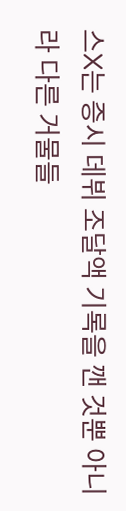스X는 증시 데뷔 조달액 기록을 깬 것뿐 아니라 다른 거물들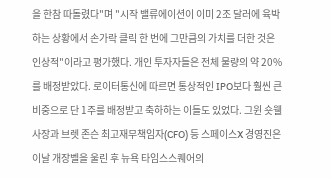을 한참 따돌렸다"며 "시작 밸류에이션이 이미 2조 달러에 육박하는 상황에서 손가락 클릭 한 번에 그만큼의 가치를 더한 것은 인상적"이라고 평가했다. 개인 투자자들은 전체 물량의 약 20%를 배정받았다. 로이터통신에 따르면 통상적인 IPO보다 훨씬 큰 비중으로 단 1주를 배정받고 축하하는 이들도 있었다. 그윈 숏웰 사장과 브렛 존슨 최고재무책임자(CFO) 등 스페이스X 경영진은 이날 개장벨을 울린 후 뉴욕 타임스스퀘어의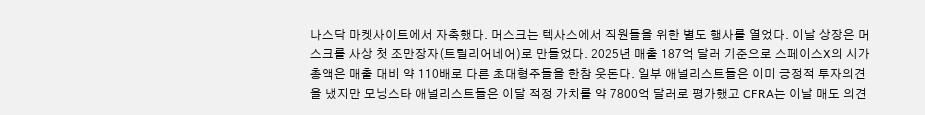나스닥 마켓사이트에서 자축했다. 머스크는 텍사스에서 직원들을 위한 별도 행사를 열었다. 이날 상장은 머스크를 사상 첫 조만장자(트릴리어네어)로 만들었다. 2025년 매출 187억 달러 기준으로 스페이스X의 시가총액은 매출 대비 약 110배로 다른 초대형주들을 한참 웃돈다. 일부 애널리스트들은 이미 긍정적 투자의견을 냈지만 모닝스타 애널리스트들은 이달 적정 가치를 약 7800억 달러로 평가했고 CFRA는 이날 매도 의견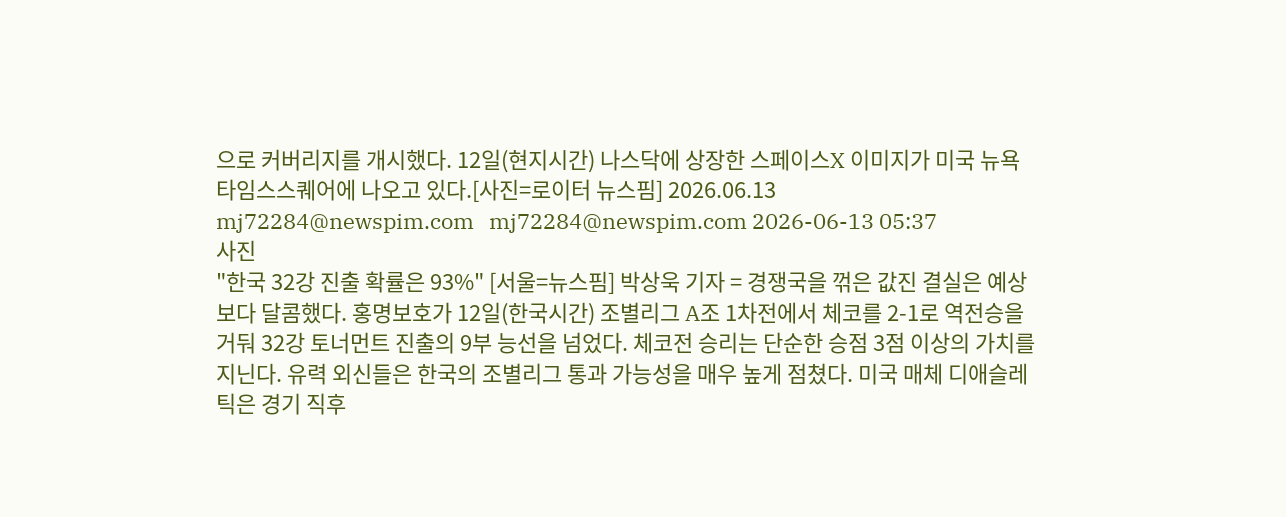으로 커버리지를 개시했다. 12일(현지시간) 나스닥에 상장한 스페이스X 이미지가 미국 뉴욕 타임스스퀘어에 나오고 있다.[사진=로이터 뉴스핌] 2026.06.13 mj72284@newspim.com   mj72284@newspim.com 2026-06-13 05:37
사진
"한국 32강 진출 확률은 93%" [서울=뉴스핌] 박상욱 기자 = 경쟁국을 꺾은 값진 결실은 예상보다 달콤했다. 홍명보호가 12일(한국시간) 조별리그 A조 1차전에서 체코를 2-1로 역전승을 거둬 32강 토너먼트 진출의 9부 능선을 넘었다. 체코전 승리는 단순한 승점 3점 이상의 가치를 지닌다. 유력 외신들은 한국의 조별리그 통과 가능성을 매우 높게 점쳤다. 미국 매체 디애슬레틱은 경기 직후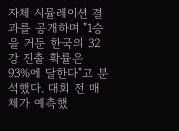자체 시뮬레이션 결과를 공개하며 "1승을 거둔 한국의 32강 진출 확률은 93%에 달한다"고 분석했다. 대회 전 매체가 예측했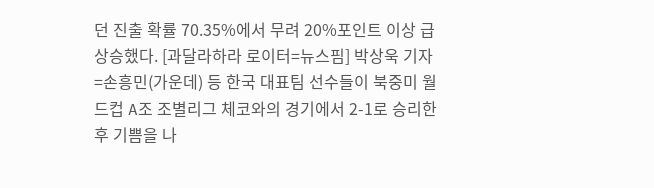던 진출 확률 70.35%에서 무려 20%포인트 이상 급상승했다. [과달라하라 로이터=뉴스핌] 박상욱 기자=손흥민(가운데) 등 한국 대표팀 선수들이 북중미 월드컵 A조 조별리그 체코와의 경기에서 2-1로 승리한 후 기쁨을 나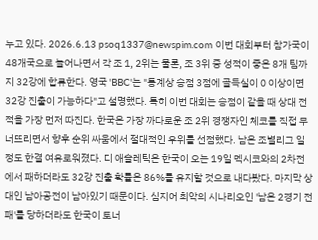누고 있다. 2026.6.13 psoq1337@newspim.com 이번 대회부터 참가국이 48개국으로 늘어나면서 각 조 1, 2위는 물론, 조 3위 중 성적이 좋은 8개 팀까지 32강에 합류한다. 영국 'BBC'는 "통계상 승점 3점에 골득실이 0 이상이면 32강 진출이 가능하다"고 설명했다. 특히 이번 대회는 승점이 같을 때 상대 전적을 가장 먼저 따진다. 한국은 가장 까다로운 조 2위 경쟁자인 체코를 직접 무너뜨리면서 향후 순위 싸움에서 절대적인 우위를 선점했다. 남은 조별리그 일정도 한결 여유로워졌다. 디 애슬레틱은 한국이 오는 19일 멕시코와의 2차전에서 패하더라도 32강 진출 확률은 86%를 유지할 것으로 내다봤다. 마지막 상대인 남아공전이 남아있기 때문이다. 심지어 최악의 시나리오인 '남은 2경기 전패'를 당하더라도 한국이 토너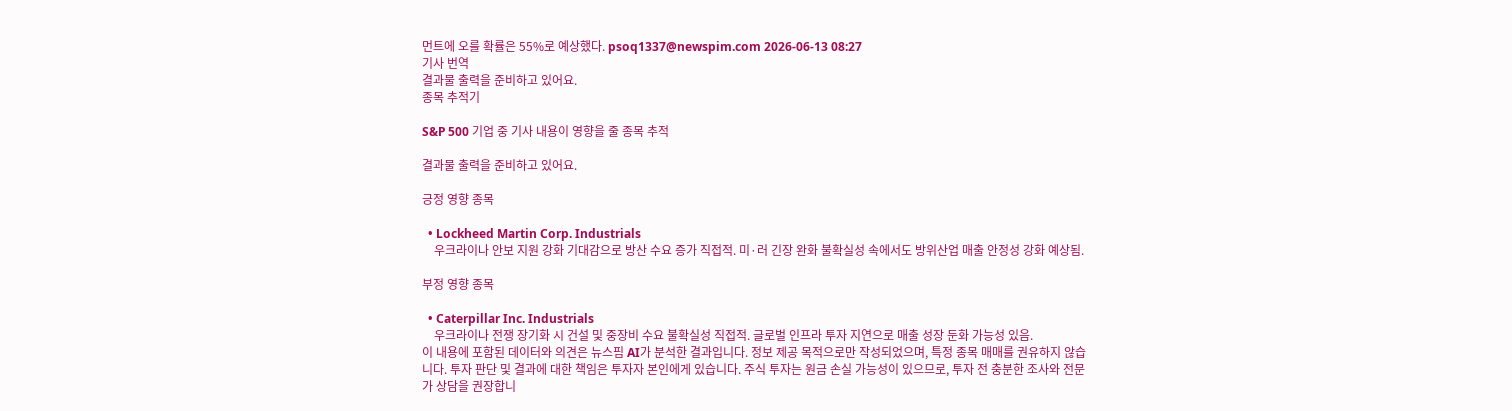먼트에 오를 확률은 55%로 예상했다. psoq1337@newspim.com 2026-06-13 08:27
기사 번역
결과물 출력을 준비하고 있어요.
종목 추적기

S&P 500 기업 중 기사 내용이 영향을 줄 종목 추적

결과물 출력을 준비하고 있어요.

긍정 영향 종목

  • Lockheed Martin Corp. Industrials
    우크라이나 안보 지원 강화 기대감으로 방산 수요 증가 직접적. 미·러 긴장 완화 불확실성 속에서도 방위산업 매출 안정성 강화 예상됨.

부정 영향 종목

  • Caterpillar Inc. Industrials
    우크라이나 전쟁 장기화 시 건설 및 중장비 수요 불확실성 직접적. 글로벌 인프라 투자 지연으로 매출 성장 둔화 가능성 있음.
이 내용에 포함된 데이터와 의견은 뉴스핌 AI가 분석한 결과입니다. 정보 제공 목적으로만 작성되었으며, 특정 종목 매매를 권유하지 않습니다. 투자 판단 및 결과에 대한 책임은 투자자 본인에게 있습니다. 주식 투자는 원금 손실 가능성이 있으므로, 투자 전 충분한 조사와 전문가 상담을 권장합니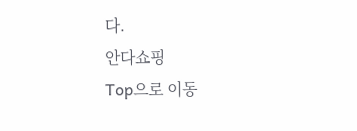다.
안다쇼핑
Top으로 이동